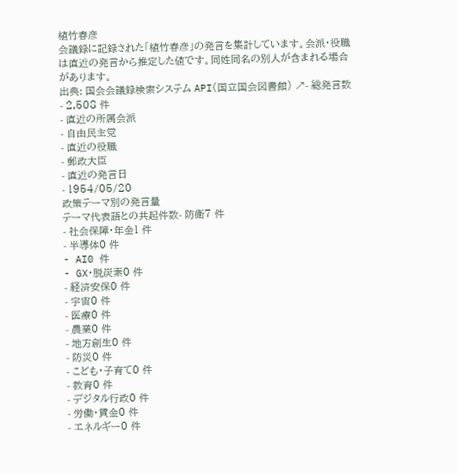植竹春彦
会議録に記録された「植竹春彦」の発言を集計しています。会派・役職は直近の発言から推定した値です。同姓同名の別人が含まれる場合があります。
出典: 国会会議録検索システム API(国立国会図書館) ↗- 総発言数
- 2,508 件
- 直近の所属会派
- 自由民主党
- 直近の役職
- 郵政大臣
- 直近の発言日
- 1954/05/20
政策テーマ別の発言量
テーマ代表語との共起件数- 防衛7 件
- 社会保障・年金1 件
- 半導体0 件
- AI0 件
- GX・脱炭素0 件
- 経済安保0 件
- 宇宙0 件
- 医療0 件
- 農業0 件
- 地方創生0 件
- 防災0 件
- こども・子育て0 件
- 教育0 件
- デジタル行政0 件
- 労働・賃金0 件
- エネルギー0 件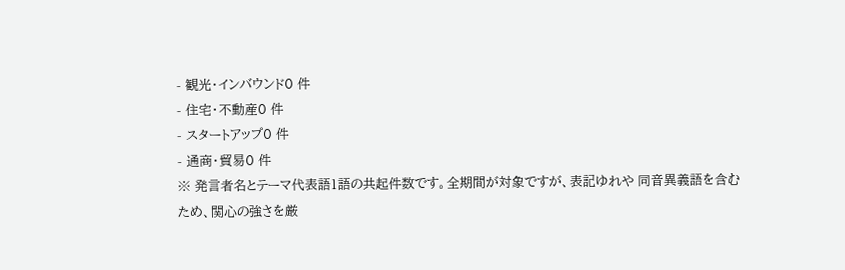- 観光・インバウンド0 件
- 住宅・不動産0 件
- スタートアップ0 件
- 通商・貿易0 件
※ 発言者名とテーマ代表語1語の共起件数です。全期間が対象ですが、表記ゆれや 同音異義語を含むため、関心の強さを厳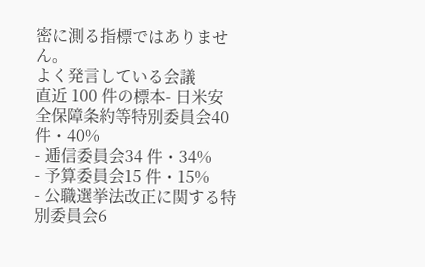密に測る指標ではありません。
よく発言している会議
直近 100 件の標本- 日米安全保障条約等特別委員会40 件・40%
- 逓信委員会34 件・34%
- 予算委員会15 件・15%
- 公職選挙法改正に関する特別委員会6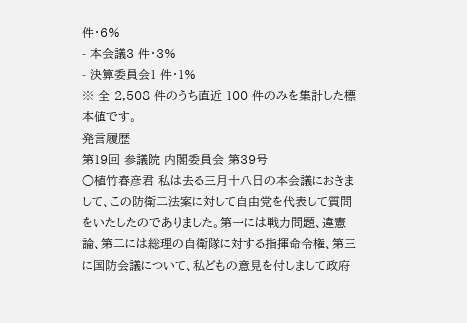件・6%
- 本会議3 件・3%
- 決算委員会1 件・1%
※ 全 2,508 件のうち直近 100 件のみを集計した標本値です。
発言履歴
第19回 参議院 内閣委員会 第39号
○植竹春彦君 私は去る三月十八日の本会議におきまして、この防衛二法案に対して自由党を代表して質問をいたしたのでありました。第一には戦力問題、違憲論、第二には総理の自衛隊に対する指揮命令権、第三に国防会議について、私どもの意見を付しまして政府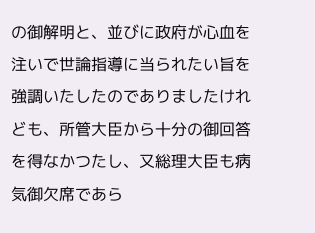の御解明と、並びに政府が心血を注いで世論指導に当られたい旨を強調いたしたのでありましたけれども、所管大臣から十分の御回答を得なかつたし、又総理大臣も病気御欠席であら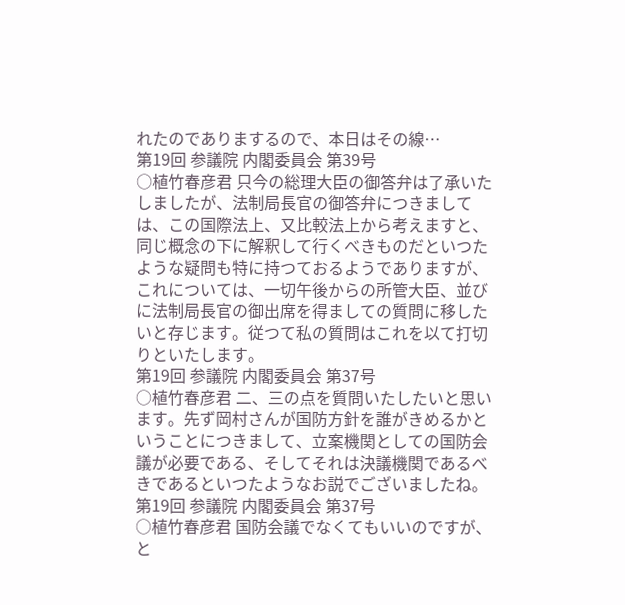れたのでありまするので、本日はその線…
第19回 参議院 内閣委員会 第39号
○植竹春彦君 只今の総理大臣の御答弁は了承いたしましたが、法制局長官の御答弁につきましては、この国際法上、又比較法上から考えますと、同じ概念の下に解釈して行くべきものだといつたような疑問も特に持つておるようでありますが、これについては、一切午後からの所管大臣、並びに法制局長官の御出席を得ましての質問に移したいと存じます。従つて私の質問はこれを以て打切りといたします。
第19回 参議院 内閣委員会 第37号
○植竹春彦君 二、三の点を質問いたしたいと思います。先ず岡村さんが国防方針を誰がきめるかということにつきまして、立案機関としての国防会議が必要である、そしてそれは決議機関であるべきであるといつたようなお説でございましたね。
第19回 参議院 内閣委員会 第37号
○植竹春彦君 国防会議でなくてもいいのですが、と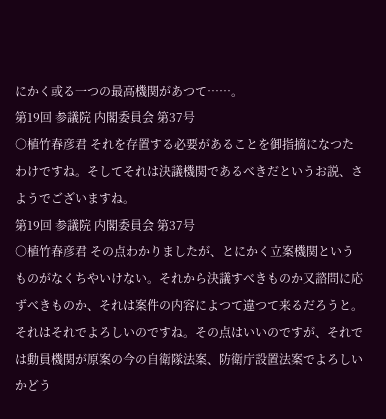にかく或る一つの最高機関があつて……。
第19回 参議院 内閣委員会 第37号
○植竹春彦君 それを存置する必要があることを御指摘になつたわけですね。そしてそれは決議機関であるべきだというお説、さようでございますね。
第19回 参議院 内閣委員会 第37号
○植竹春彦君 その点わかりましたが、とにかく立案機関というものがなくちやいけない。それから決議すべきものか又諮問に応ずべきものか、それは案件の内容によつて違つて来るだろうと。それはそれでよろしいのですね。その点はいいのですが、それでは動員機関が原案の今の自衛隊法案、防衛庁設置法案でよろしいかどう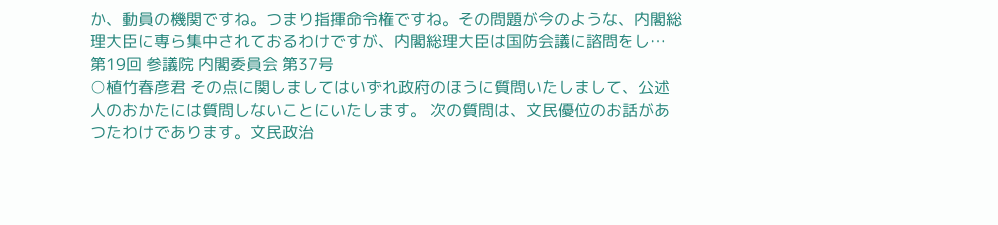か、動員の機関ですね。つまり指揮命令権ですね。その問題が今のような、内閣総理大臣に専ら集中されておるわけですが、内閣総理大臣は国防会議に諮問をし…
第19回 参議院 内閣委員会 第37号
○植竹春彦君 その点に関しましてはいずれ政府のほうに質問いたしまして、公述人のおかたには質問しないことにいたします。 次の質問は、文民優位のお話があつたわけであります。文民政治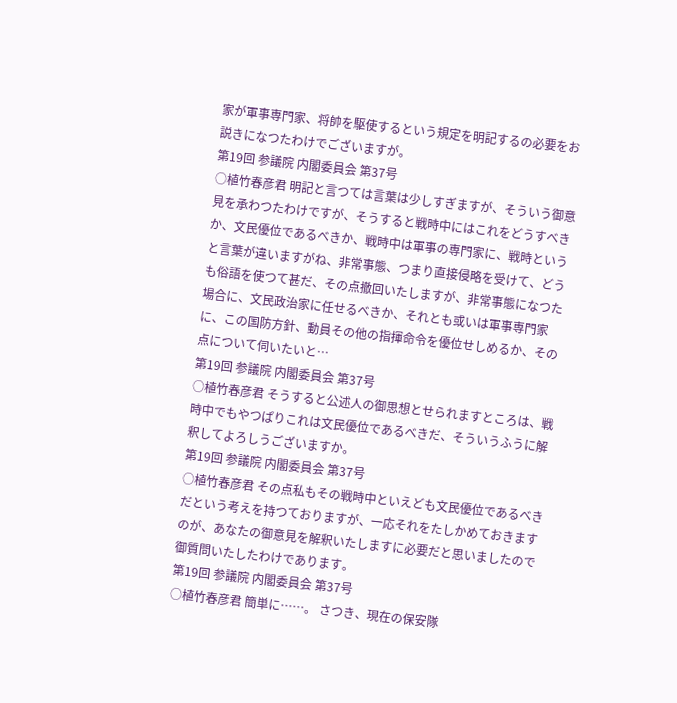家が軍事専門家、将帥を駆使するという規定を明記するの必要をお説きになつたわけでございますが。
第19回 参議院 内閣委員会 第37号
○植竹春彦君 明記と言つては言葉は少しすぎますが、そういう御意見を承わつたわけですが、そうすると戦時中にはこれをどうすべきか、文民優位であるべきか、戦時中は軍事の専門家に、戦時というと言葉が違いますがね、非常事態、つまり直接侵略を受けて、どうも俗語を使つて甚だ、その点撤回いたしますが、非常事態になつた場合に、文民政治家に任せるべきか、それとも或いは軍事専門家に、この国防方針、動員その他の指揮命令を優位せしめるか、その点について伺いたいと…
第19回 参議院 内閣委員会 第37号
○植竹春彦君 そうすると公述人の御思想とせられますところは、戦時中でもやつぱりこれは文民優位であるべきだ、そういうふうに解釈してよろしうございますか。
第19回 参議院 内閣委員会 第37号
○植竹春彦君 その点私もその戦時中といえども文民優位であるべきだという考えを持つておりますが、一応それをたしかめておきますのが、あなたの御意見を解釈いたしますに必要だと思いましたので御質問いたしたわけであります。
第19回 参議院 内閣委員会 第37号
○植竹春彦君 簡単に……。 さつき、現在の保安隊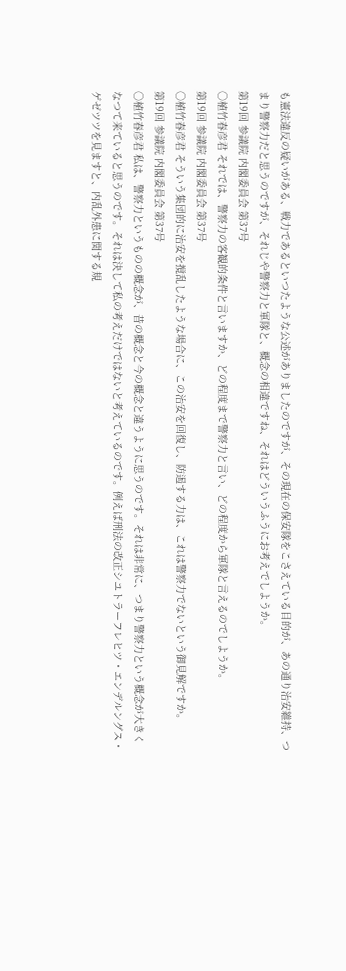も憲法違反の疑いがある、戦力であるといつたような公述がありましたのですが、その現在の保安隊をこさえている目的が、あの通り治安維持、つまり警察力だと思うのですが、それじや警察力と軍隊と、概念の相違ですね、それはどういうふうにお考えでしようか。
第19回 参議院 内閣委員会 第37号
○植竹春彦君 それでは、警察力の客観的条件と言いますか、どの程度まで警察力と言い、どの程度から軍隊と言えるのでしようか。
第19回 参議院 内閣委員会 第37号
○植竹春彦君 そういう集団的に治安を撹乱したような場合に、この治安を回復し、防遏する力は、これは警察力でないという御見解ですか。
第19回 参議院 内閣委員会 第37号
○植竹春彦君 私は、警察力というものの概念が、昔の概念と今の概念と違うように思うのです。それは非常に、つまり警察力という概念が大きくなつて来ていると思うのです。それは決して私の考えだけではないと考えているのです。例えば刑法の改正シユトラーフレヒツ・エンデルングス・ゲゼツツを見ますと、内乱外患に関する規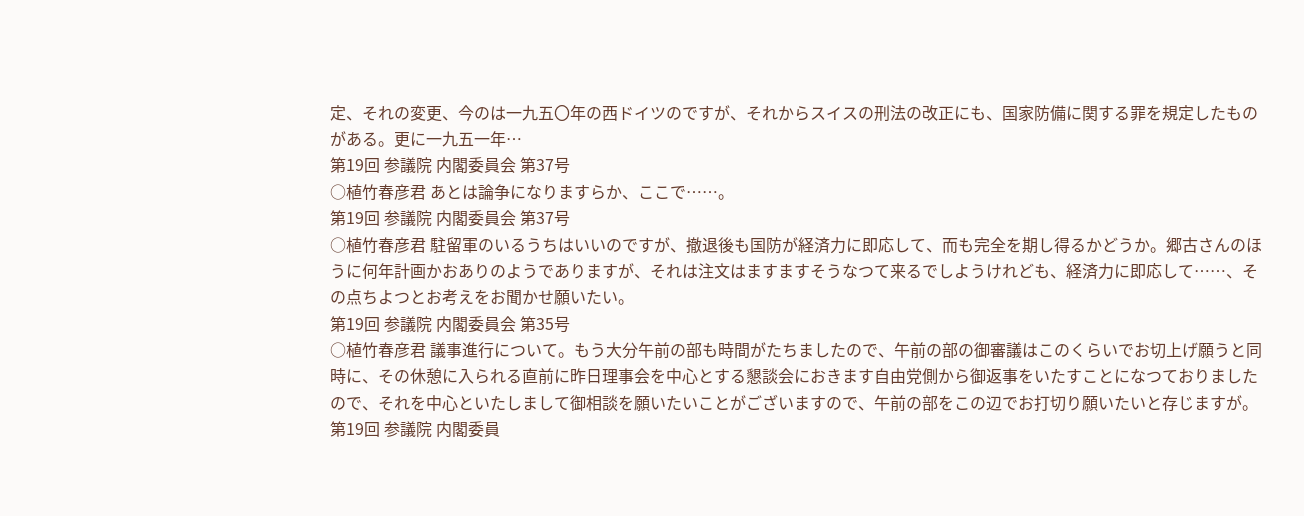定、それの変更、今のは一九五〇年の西ドイツのですが、それからスイスの刑法の改正にも、国家防備に関する罪を規定したものがある。更に一九五一年…
第19回 参議院 内閣委員会 第37号
○植竹春彦君 あとは論争になりますらか、ここで……。
第19回 参議院 内閣委員会 第37号
○植竹春彦君 駐留軍のいるうちはいいのですが、撤退後も国防が経済力に即応して、而も完全を期し得るかどうか。郷古さんのほうに何年計画かおありのようでありますが、それは注文はますますそうなつて来るでしようけれども、経済力に即応して……、その点ちよつとお考えをお聞かせ願いたい。
第19回 参議院 内閣委員会 第35号
○植竹春彦君 議事進行について。もう大分午前の部も時間がたちましたので、午前の部の御審議はこのくらいでお切上げ願うと同時に、その休憩に入られる直前に昨日理事会を中心とする懇談会におきます自由党側から御返事をいたすことになつておりましたので、それを中心といたしまして御相談を願いたいことがございますので、午前の部をこの辺でお打切り願いたいと存じますが。
第19回 参議院 内閣委員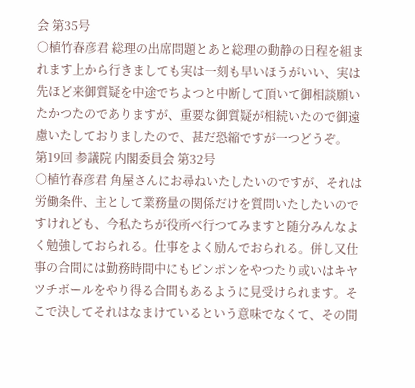会 第35号
○植竹春彦君 総理の出席問題とあと総理の動静の日程を組まれます上から行きましても実は一刻も早いほうがいい、実は先ほど来御質疑を中途でちよつと中断して頂いて御相談願いたかつたのでありますが、重要な御質疑が相続いたので御遠慮いたしておりましたので、甚だ恐縮ですが一つどうぞ。
第19回 参議院 内閣委員会 第32号
○植竹春彦君 角屋さんにお尋ねいたしたいのですが、それは労働条件、主として業務量の関係だけを質問いたしたいのですけれども、今私たちが役所べ行つてみますと随分みんなよく勉強しておられる。仕事をよく励んでおられる。併し又仕事の合間には勤務時間中にもピンポンをやつたり或いはキヤツチボールをやり得る合間もあるように見受けられます。そこで決してそれはなまけているという意味でなくて、その間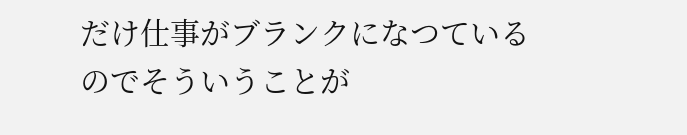だけ仕事がブランクになつているのでそういうことが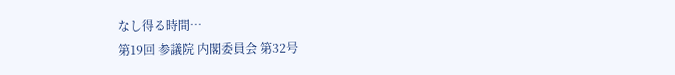なし得る時間…
第19回 参議院 内閣委員会 第32号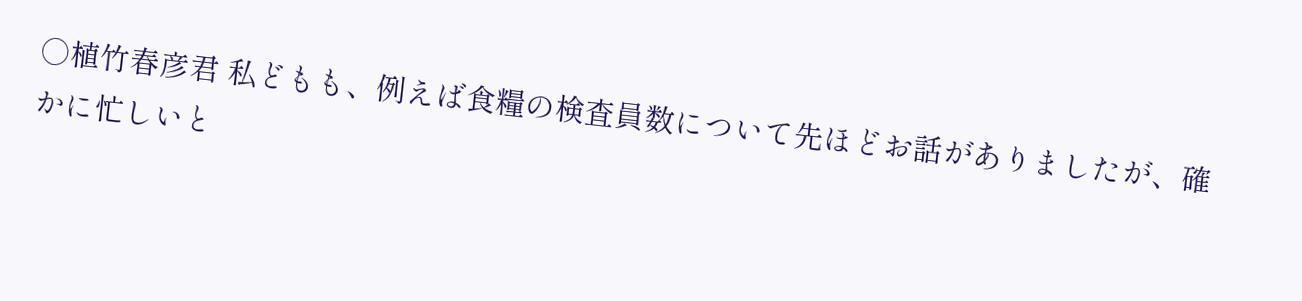○植竹春彦君 私どもも、例えば食糧の検査員数について先ほどお話がありましたが、確かに忙しいと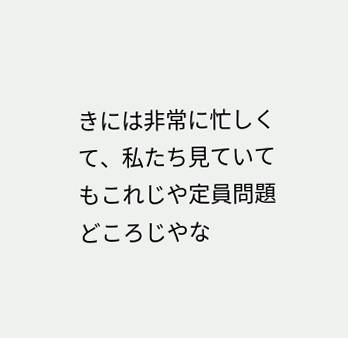きには非常に忙しくて、私たち見ていてもこれじや定員問題どころじやな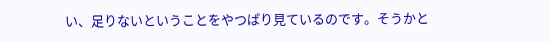い、足りないということをやつぱり見ているのです。そうかと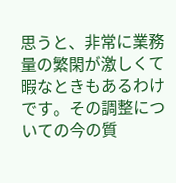思うと、非常に業務量の繁閑が激しくて暇なときもあるわけです。その調整についての今の質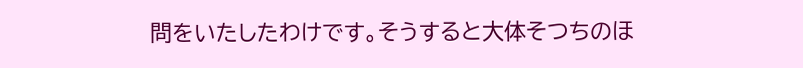問をいたしたわけです。そうすると大体そつちのほ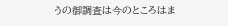うの御調査は今のところはま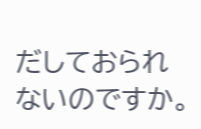だしておられないのですか。